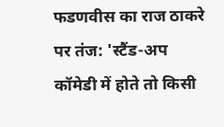फडणवीस का राज ठाकरे पर तंज: 'स्टैंड-अप कॉमेडी में होते तो किसी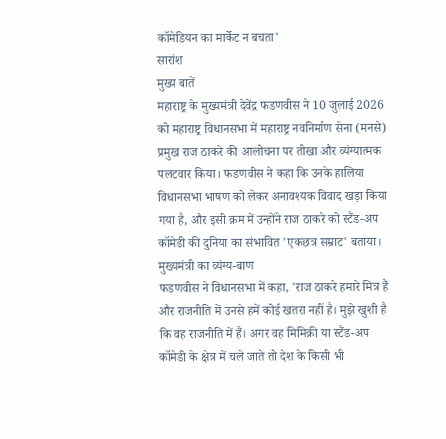कॉमेडियन का मार्केट न बचता'
सारांश
मुख्य बातें
महाराष्ट्र के मुख्यमंत्री देवेंद्र फडणवीस ने 10 जुलाई 2026 को महाराष्ट्र विधानसभा में महाराष्ट्र नवनिर्माण सेना (मनसे) प्रमुख राज ठाकरे की आलोचना पर तीखा और व्यंग्यात्मक पलटवार किया। फडणवीस ने कहा कि उनके हालिया विधानसभा भाषण को लेकर अनावश्यक विवाद खड़ा किया गया है, और इसी क्रम में उन्होंने राज ठाकरे को स्टैंड-अप कॉमेडी की दुनिया का संभावित 'एकछत्र सम्राट' बताया।
मुख्यमंत्री का व्यंग्य-बाण
फडणवीस ने विधानसभा में कहा, 'राज ठाकरे हमारे मित्र हैं और राजनीति में उनसे हमें कोई खतरा नहीं है। मुझे खुशी है कि वह राजनीति में हैं। अगर वह मिमिक्री या स्टैंड-अप कॉमेडी के क्षेत्र में चले जाते तो देश के किसी भी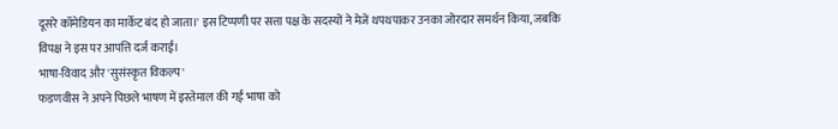दूसरे कॉमेडियन का मार्केट बंद हो जाता।' इस टिप्पणी पर सत्ता पक्ष के सदस्यों ने मेजें थपथपाकर उनका जोरदार समर्थन किया, जबकि विपक्ष ने इस पर आपत्ति दर्ज कराई।
भाषा-विवाद और 'सुसंस्कृत विकल्प'
फडणवीस ने अपने पिछले भाषण में इस्तेमाल की गई भाषा को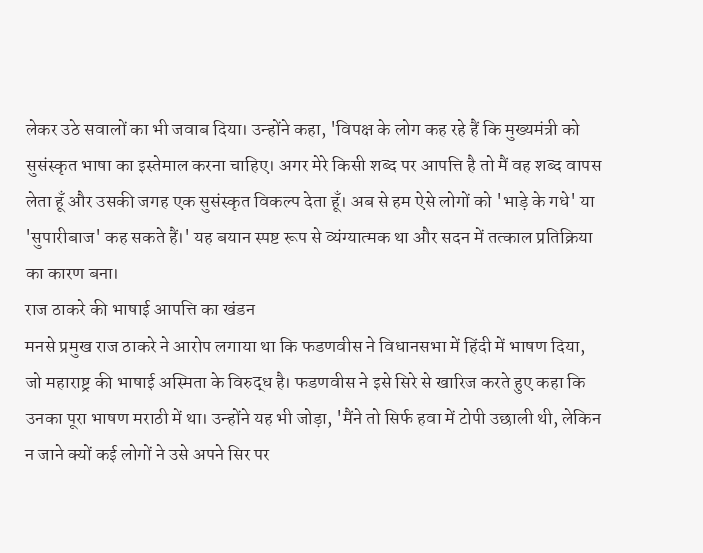लेकर उठे सवालों का भी जवाब दिया। उन्होंने कहा, 'विपक्ष के लोग कह रहे हैं कि मुख्यमंत्री को सुसंस्कृत भाषा का इस्तेमाल करना चाहिए। अगर मेरे किसी शब्द पर आपत्ति है तो मैं वह शब्द वापस लेता हूँ और उसकी जगह एक सुसंस्कृत विकल्प देता हूँ। अब से हम ऐसे लोगों को 'भाड़े के गधे' या 'सुपारीबाज' कह सकते हैं।' यह बयान स्पष्ट रूप से व्यंग्यात्मक था और सदन में तत्काल प्रतिक्रिया का कारण बना।
राज ठाकरे की भाषाई आपत्ति का खंडन
मनसे प्रमुख राज ठाकरे ने आरोप लगाया था कि फडणवीस ने विधानसभा में हिंदी में भाषण दिया, जो महाराष्ट्र की भाषाई अस्मिता के विरुद्ध है। फडणवीस ने इसे सिरे से खारिज करते हुए कहा कि उनका पूरा भाषण मराठी में था। उन्होंने यह भी जोड़ा, 'मैंने तो सिर्फ हवा में टोपी उछाली थी, लेकिन न जाने क्यों कई लोगों ने उसे अपने सिर पर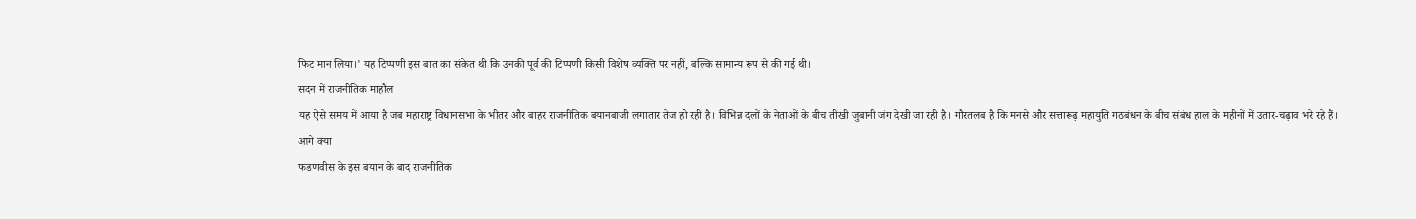फिट मान लिया।' यह टिप्पणी इस बात का संकेत थी कि उनकी पूर्व की टिप्पणी किसी विशेष व्यक्ति पर नहीं, बल्कि सामान्य रूप से की गई थी।
सदन में राजनीतिक माहौल
यह ऐसे समय में आया है जब महाराष्ट्र विधानसभा के भीतर और बाहर राजनीतिक बयानबाजी लगातार तेज हो रही है। विभिन्न दलों के नेताओं के बीच तीखी जुबानी जंग देखी जा रही है। गौरतलब है कि मनसे और सत्तारूढ़ महायुति गठबंधन के बीच संबंध हाल के महीनों में उतार-चढ़ाव भरे रहे हैं।
आगे क्या
फडणवीस के इस बयान के बाद राजनीतिक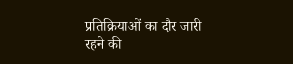प्रतिक्रियाओं का दौर जारी रहने की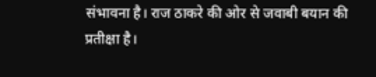संभावना है। राज ठाकरे की ओर से जवाबी बयान की प्रतीक्षा है।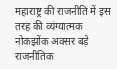महाराष्ट्र की राजनीति में इस तरह की व्यंग्यात्मक नोकझोंक अक्सर बड़े राजनीतिक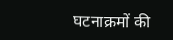घटनाक्रमों की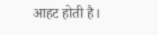आहट होती है।